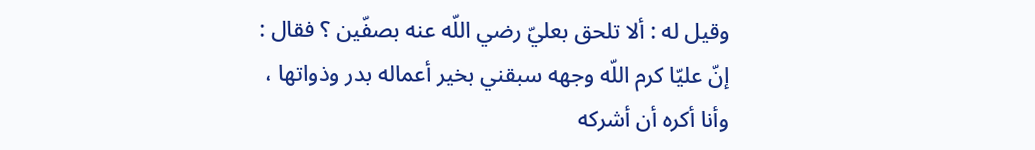وقيل له : ألا تلحق بعليّ رضي اللّه عنه بصفّين ؟ فقال : إنّ عليّا كرم اللّه وجهه سبقني بخير أعماله بدر وذواتها ، وأنا أكره أن أشركه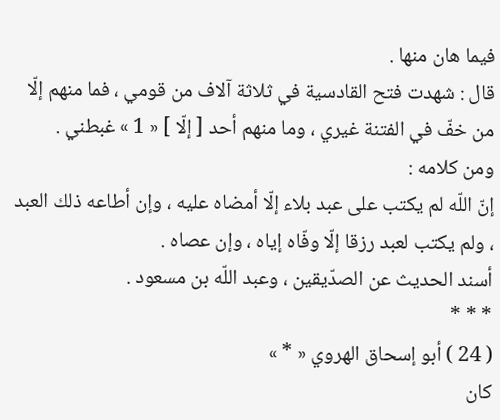فيما هان منها .
قال : شهدت فتح القادسية في ثلاثة آلاف من قومي ، فما منهم إلّا من خفّ في الفتنة غيري ، وما منهم أحد [ إلّا ] « 1 » غبطني .
ومن كلامه :
إنّ اللّه لم يكتب على عبد بلاء إلّا أمضاه عليه ، وإن أطاعه ذلك العبد ، ولم يكتب لعبد رزقا إلّا وفّاه إياه ، وإن عصاه .
أسند الحديث عن الصدّيقين ، وعبد اللّه بن مسعود .
* * *
( 24 ) أبو إسحاق الهروي « * »
كان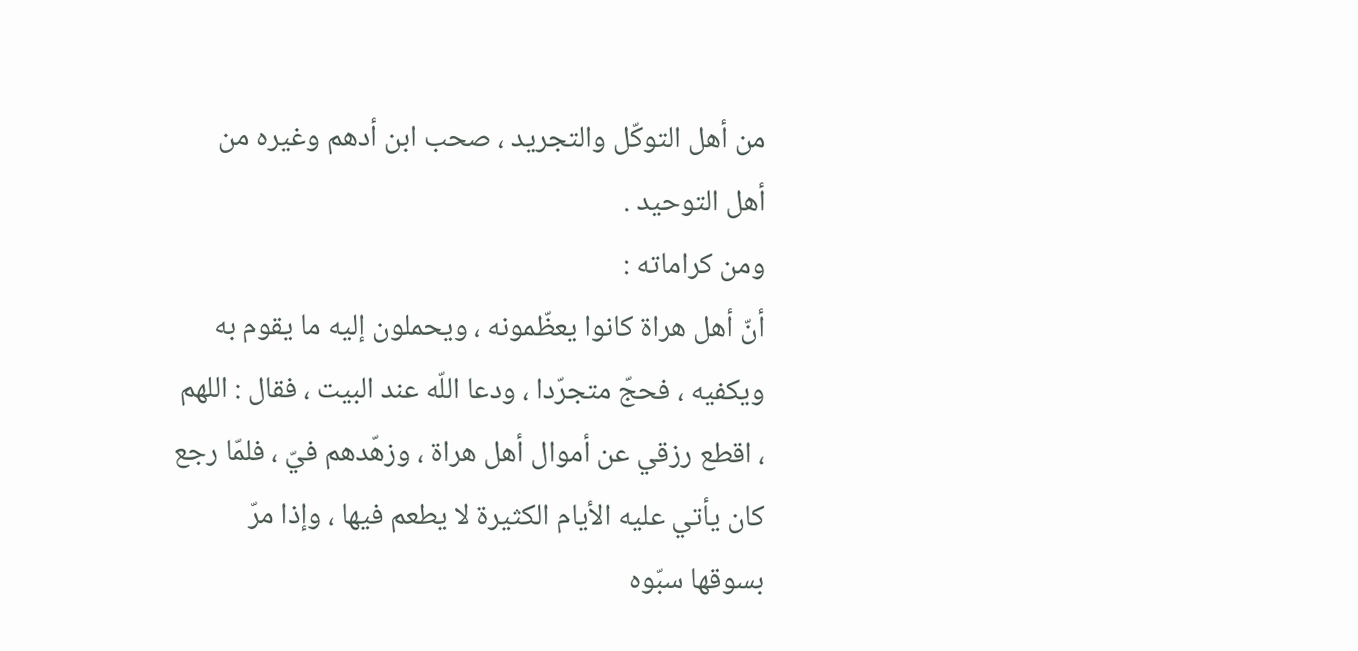من أهل التوكّل والتجريد ، صحب ابن أدهم وغيره من أهل التوحيد .
ومن كراماته :
أنّ أهل هراة كانوا يعظّمونه ، ويحملون إليه ما يقوم به ويكفيه ، فحجّ متجرّدا ، ودعا اللّه عند البيت ، فقال : اللهم ، اقطع رزقي عن أموال أهل هراة ، وزهّدهم فيّ ، فلمّا رجع كان يأتي عليه الأيام الكثيرة لا يطعم فيها ، وإذا مرّ بسوقها سبّوه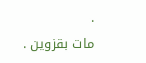.
مات بقزوين .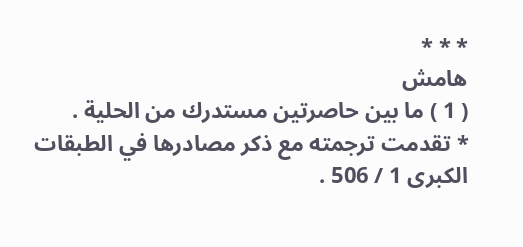* * *
هامش
( 1 ) ما بين حاصرتين مستدرك من الحلية .
* تقدمت ترجمته مع ذكر مصادرها في الطبقات الكبرى 1 / 506 .